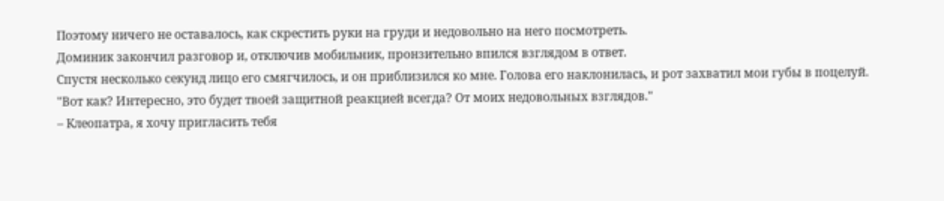Поэтому ничего не оставалось, как скрестить руки на груди и недовольно на него посмотреть.
Доминик закончил разговор и, отключив мобильник, пронзительно впился взглядом в ответ.
Спустя несколько секунд лицо его смягчилось, и он приблизился ко мне. Голова его наклонилась, и рот захватил мои губы в поцелуй.
"Вот как? Интересно, это будет твоей защитной реакцией всегда? От моих недовольных взглядов."
– Клеопатра, я хочу пригласить тебя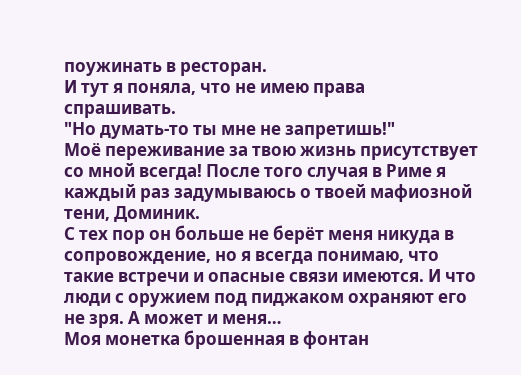поужинать в ресторан.
И тут я поняла, что не имею права спрашивать.
"Но думать-то ты мне не запретишь!"
Моё переживание за твою жизнь присутствует со мной всегда! После того случая в Риме я каждый раз задумываюсь о твоей мафиозной тени, Доминик.
С тех пор он больше не берёт меня никуда в сопровождение, но я всегда понимаю, что такие встречи и опасные связи имеются. И что люди с оружием под пиджаком охраняют его не зря. А может и меня…
Моя монетка брошенная в фонтан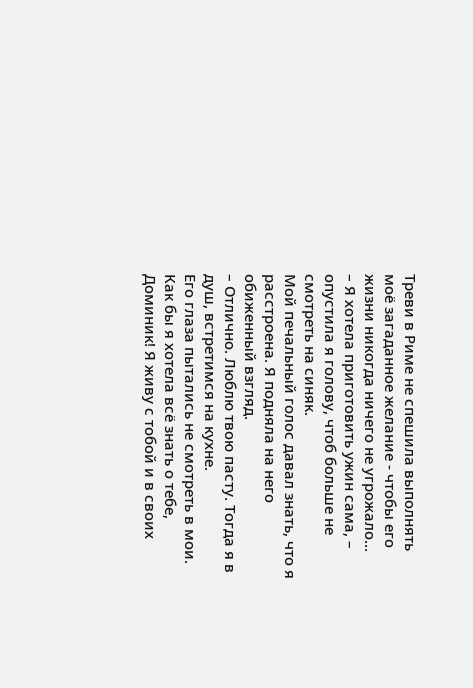Треви в Риме не спешила выполнять моё загаданное желание - чтобы его жизни никогда ничего не угрожало…
– Я хотела приготовить ужин сама, – опустила я голову, чтоб больше не смотреть на синяк.
Мой печальный голос давал знать, что я расстроена. Я подняла на него обиженный взгляд.
– Отлично. Люблю твою пасту. Тогда я в душ, встретимся на кухне.
Его глаза пытались не смотреть в мои.
Как бы я хотела всё знать о тебе, Доминик! Я живу с тобой и в своих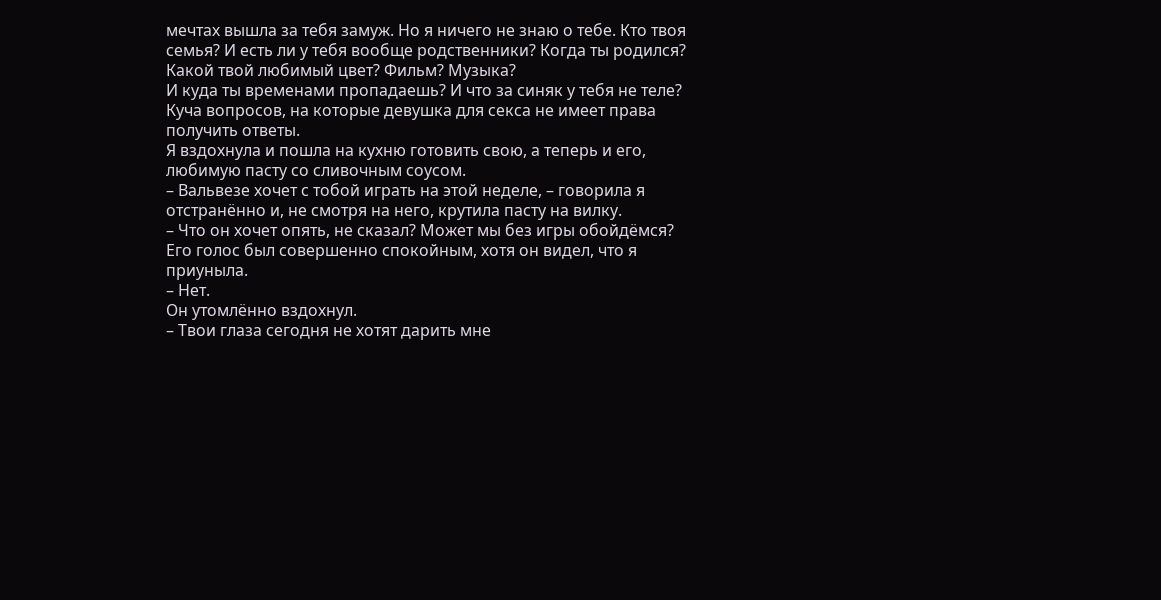мечтах вышла за тебя замуж. Но я ничего не знаю о тебе. Кто твоя семья? И есть ли у тебя вообще родственники? Когда ты родился? Какой твой любимый цвет? Фильм? Музыка?
И куда ты временами пропадаешь? И что за синяк у тебя не теле?
Куча вопросов, на которые девушка для секса не имеет права получить ответы.
Я вздохнула и пошла на кухню готовить свою, а теперь и его, любимую пасту со сливочным соусом.
– Вальвезе хочет с тобой играть на этой неделе, – говорила я отстранённо и, не смотря на него, крутила пасту на вилку.
– Что он хочет опять, не сказал? Может мы без игры обойдёмся?
Его голос был совершенно спокойным, хотя он видел, что я приуныла.
– Нет.
Он утомлённо вздохнул.
– Твои глаза сегодня не хотят дарить мне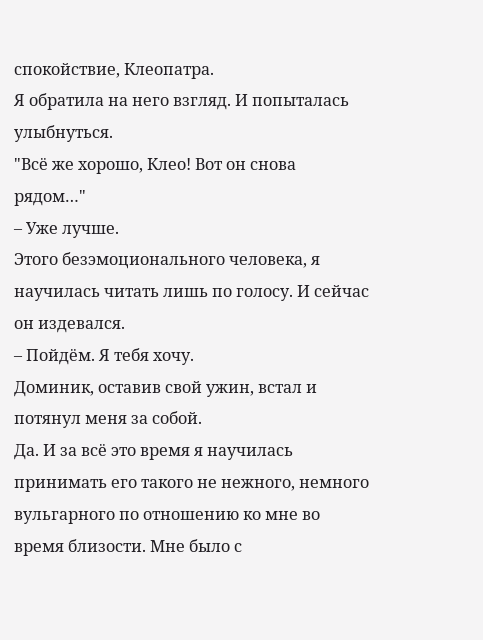спокойствие, Клеопатра.
Я обратила на него взгляд. И попыталась улыбнуться.
"Всё же хорошо, Клео! Вот он снова рядом…"
– Уже лучше.
Этого безэмоционального человека, я научилась читать лишь по голосу. И сейчас он издевался.
– Пойдём. Я тебя хочу.
Доминик, оставив свой ужин, встал и потянул меня за собой.
Да. И за всё это время я научилась принимать его такого не нежного, немного вульгарного по отношению ко мне во время близости. Мне было с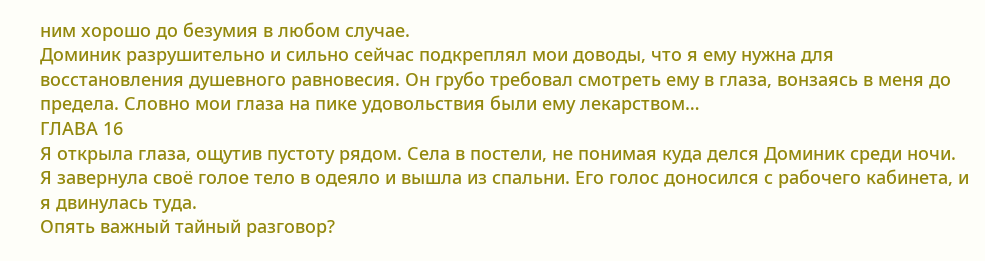ним хорошо до безумия в любом случае.
Доминик разрушительно и сильно сейчас подкреплял мои доводы, что я ему нужна для восстановления душевного равновесия. Он грубо требовал смотреть ему в глаза, вонзаясь в меня до предела. Словно мои глаза на пике удовольствия были ему лекарством…
ГЛАВА 16
Я открыла глаза, ощутив пустоту рядом. Села в постели, не понимая куда делся Доминик среди ночи.
Я завернула своё голое тело в одеяло и вышла из спальни. Его голос доносился с рабочего кабинета, и я двинулась туда.
Опять важный тайный разговор?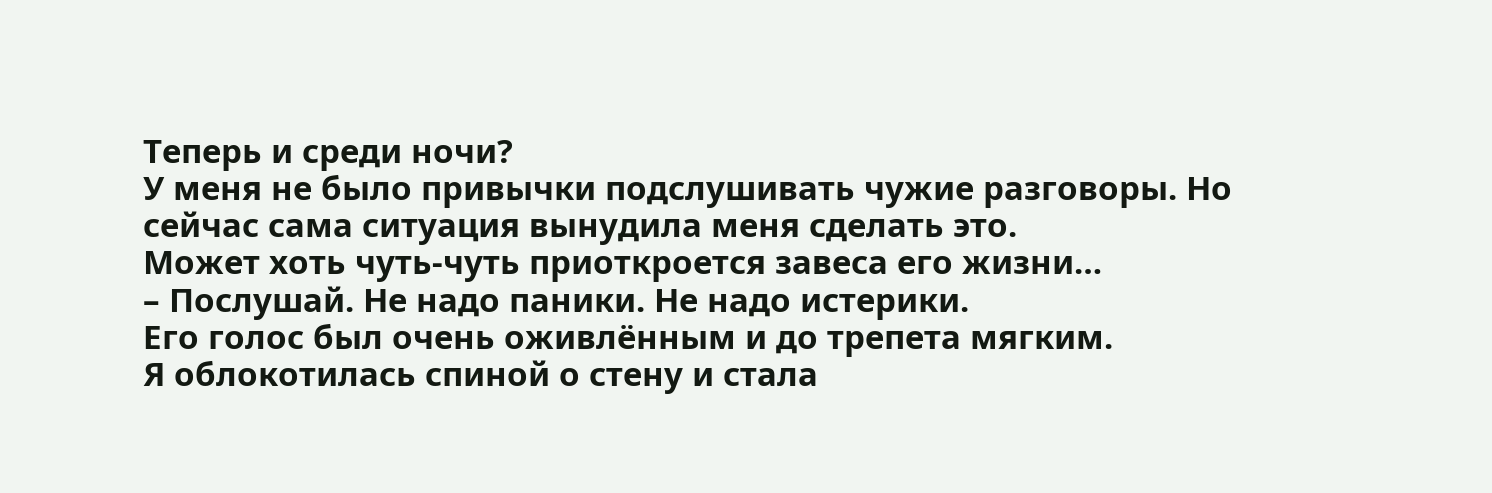Теперь и среди ночи?
У меня не было привычки подслушивать чужие разговоры. Но сейчас сама ситуация вынудила меня сделать это.
Может хоть чуть-чуть приоткроется завеса его жизни…
– Послушай. Не надо паники. Не надо истерики.
Его голос был очень оживлённым и до трепета мягким.
Я облокотилась спиной о стену и стала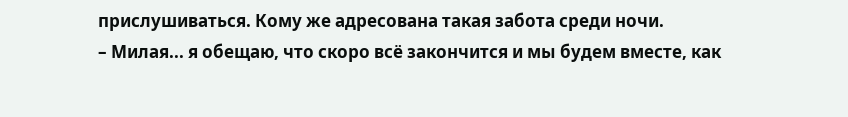прислушиваться. Кому же адресована такая забота среди ночи.
– Милая... я обещаю, что скоро всё закончится и мы будем вместе, как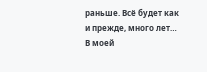раньше. Всё будет как и прежде, много лет…
В моей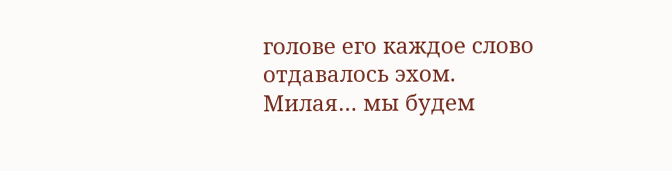голове его каждое слово отдавалось эхом.
Милая… мы будем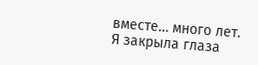вместе… много лет.
Я закрыла глаза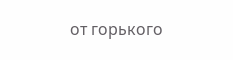от горького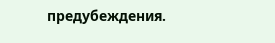предубеждения.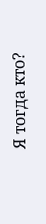Я тогда кто?